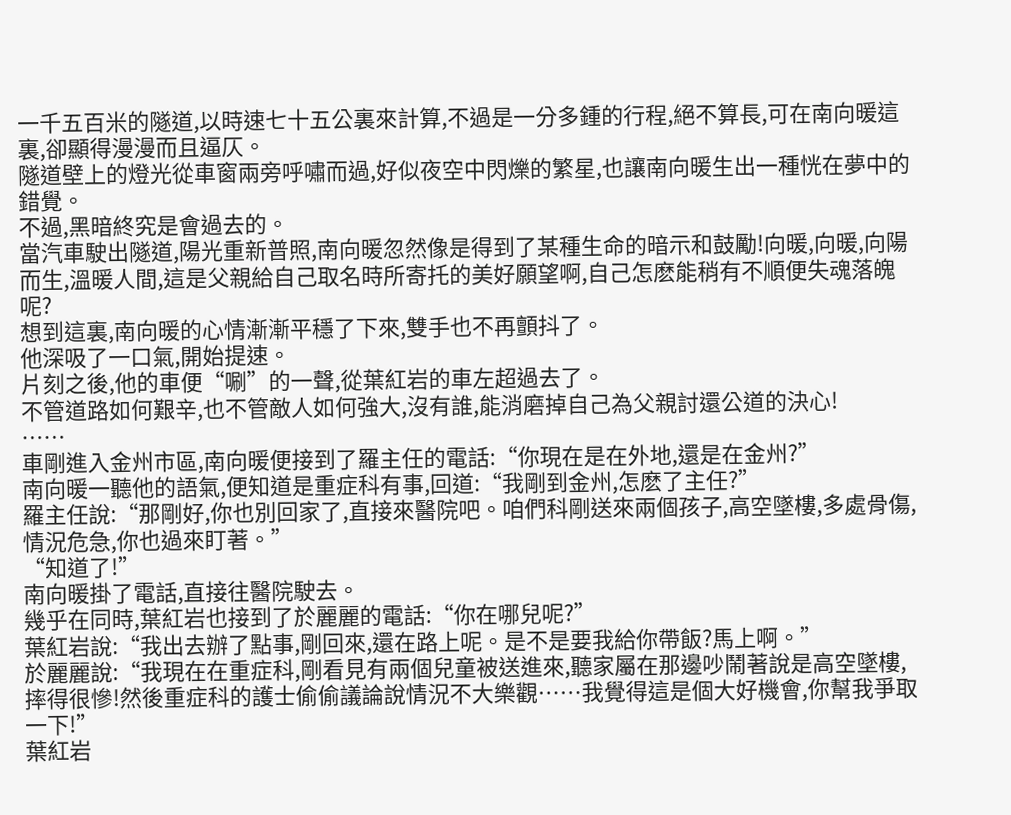一千五百米的隧道,以時速七十五公裏來計算,不過是一分多鍾的行程,絕不算長,可在南向暖這裏,卻顯得漫漫而且逼仄。
隧道壁上的燈光從車窗兩旁呼嘯而過,好似夜空中閃爍的繁星,也讓南向暖生出一種恍在夢中的錯覺。
不過,黑暗終究是會過去的。
當汽車駛出隧道,陽光重新普照,南向暖忽然像是得到了某種生命的暗示和鼓勵!向暖,向暖,向陽而生,溫暖人間,這是父親給自己取名時所寄托的美好願望啊,自己怎麽能稍有不順便失魂落魄呢?
想到這裏,南向暖的心情漸漸平穩了下來,雙手也不再顫抖了。
他深吸了一口氣,開始提速。
片刻之後,他的車便“唰”的一聲,從葉紅岩的車左超過去了。
不管道路如何艱辛,也不管敵人如何強大,沒有誰,能消磨掉自己為父親討還公道的決心!
……
車剛進入金州市區,南向暖便接到了羅主任的電話:“你現在是在外地,還是在金州?”
南向暖一聽他的語氣,便知道是重症科有事,回道:“我剛到金州,怎麽了主任?”
羅主任說:“那剛好,你也別回家了,直接來醫院吧。咱們科剛送來兩個孩子,高空墜樓,多處骨傷,情況危急,你也過來盯著。”
“知道了!”
南向暖掛了電話,直接往醫院駛去。
幾乎在同時,葉紅岩也接到了於麗麗的電話:“你在哪兒呢?”
葉紅岩說:“我出去辦了點事,剛回來,還在路上呢。是不是要我給你帶飯?馬上啊。”
於麗麗說:“我現在在重症科,剛看見有兩個兒童被送進來,聽家屬在那邊吵鬧著說是高空墜樓,摔得很慘!然後重症科的護士偷偷議論說情況不大樂觀……我覺得這是個大好機會,你幫我爭取一下!”
葉紅岩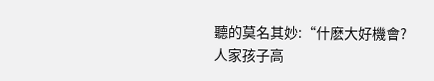聽的莫名其妙:“什麽大好機會?人家孩子高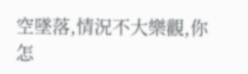空墜落,情況不大樂觀,你怎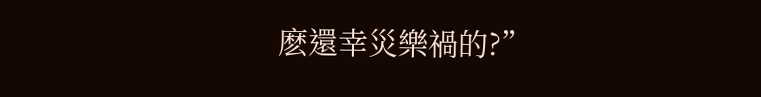麽還幸災樂禍的?”